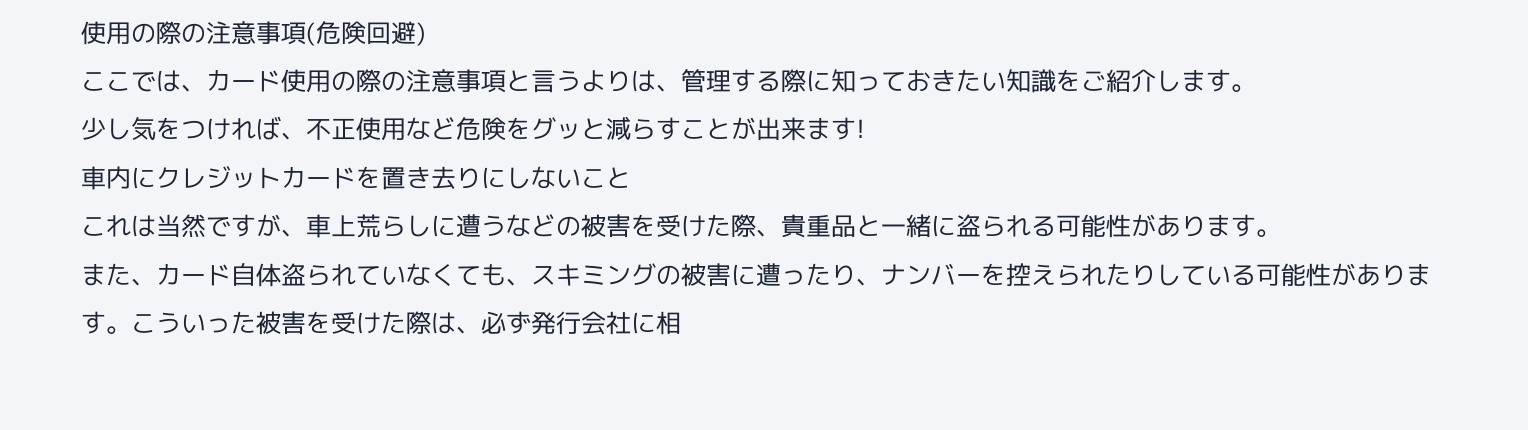使用の際の注意事項(危険回避)
ここでは、カード使用の際の注意事項と言うよりは、管理する際に知っておきたい知識をご紹介します。
少し気をつければ、不正使用など危険をグッと減らすことが出来ます!
車内にクレジットカードを置き去りにしないこと
これは当然ですが、車上荒らしに遭うなどの被害を受けた際、貴重品と一緒に盗られる可能性があります。
また、カード自体盗られていなくても、スキミングの被害に遭ったり、ナンバーを控えられたりしている可能性があります。こういった被害を受けた際は、必ず発行会社に相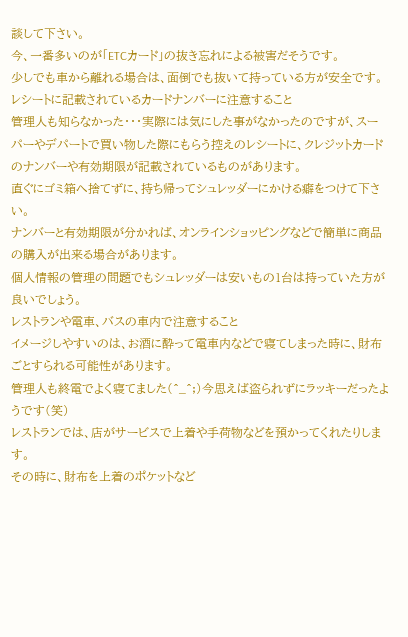談して下さい。
今、一番多いのが「ETCカード」の抜き忘れによる被害だそうです。
少しでも車から離れる場合は、面倒でも抜いて持っている方が安全です。
レシートに記載されているカードナンバーに注意すること
管理人も知らなかった・・・実際には気にした事がなかったのですが、スーパーやデパートで買い物した際にもらう控えのレシートに、クレジットカードのナンバーや有効期限が記載されているものがあります。
直ぐにゴミ箱へ捨てずに、持ち帰ってシュレッダーにかける癖をつけて下さい。
ナンバーと有効期限が分かれば、オンラインショッピングなどで簡単に商品の購入が出来る場合があります。
個人情報の管理の問題でもシュレッダーは安いもの1台は持っていた方が良いでしょう。
レストランや電車、バスの車内で注意すること
イメージしやすいのは、お酒に酔って電車内などで寝てしまった時に、財布ごとすられる可能性があります。
管理人も終電でよく寝てました(^_^;)今思えば盗られずにラッキーだったようです(笑)
レストランでは、店がサービスで上着や手荷物などを預かってくれたりします。
その時に、財布を上着のポケットなど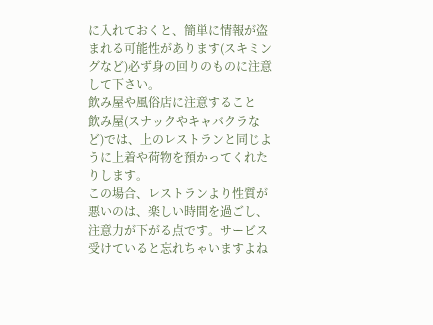に入れておくと、簡単に情報が盗まれる可能性があります(スキミングなど)必ず身の回りのものに注意して下さい。
飲み屋や風俗店に注意すること
飲み屋(スナックやキャバクラなど)では、上のレストランと同じように上着や荷物を預かってくれたりします。
この場合、レストランより性質が悪いのは、楽しい時間を過ごし、注意力が下がる点です。サービス受けていると忘れちゃいますよね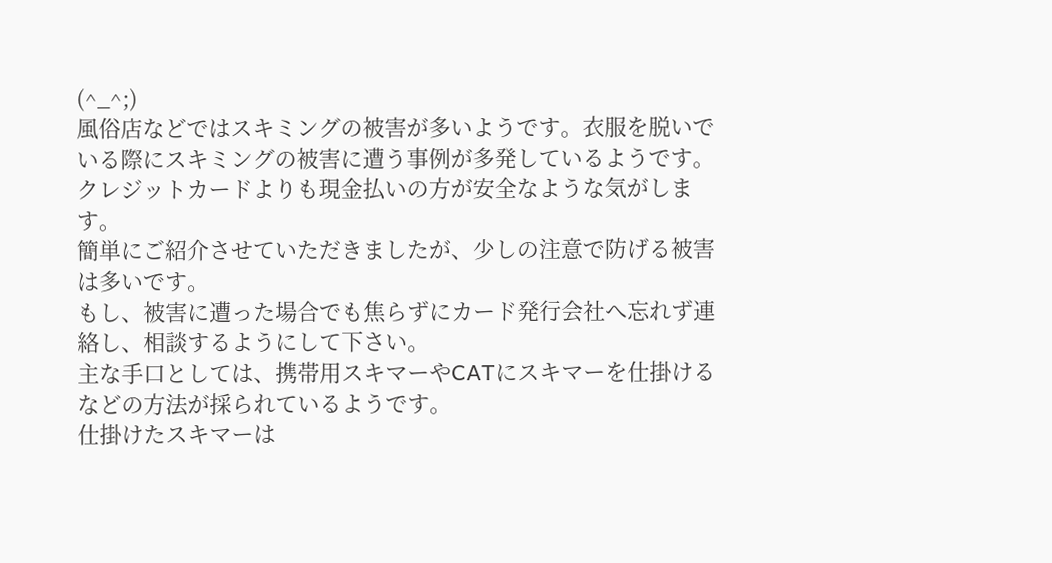(^_^;)
風俗店などではスキミングの被害が多いようです。衣服を脱いでいる際にスキミングの被害に遭う事例が多発しているようです。
クレジットカードよりも現金払いの方が安全なような気がします。
簡単にご紹介させていただきましたが、少しの注意で防げる被害は多いです。
もし、被害に遭った場合でも焦らずにカード発行会社へ忘れず連絡し、相談するようにして下さい。
主な手口としては、携帯用スキマーやCATにスキマーを仕掛けるなどの方法が採られているようです。
仕掛けたスキマーは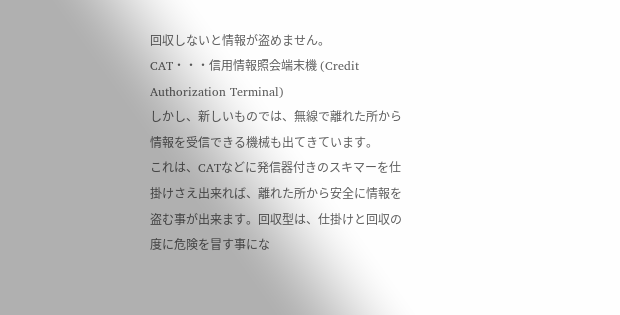回収しないと情報が盗めません。
CAT・・・信用情報照会端末機 (Credit Authorization Terminal)
しかし、新しいものでは、無線で離れた所から情報を受信できる機械も出てきています。
これは、CATなどに発信器付きのスキマーを仕掛けさえ出来れば、離れた所から安全に情報を盗む事が出来ます。回収型は、仕掛けと回収の度に危険を冒す事にな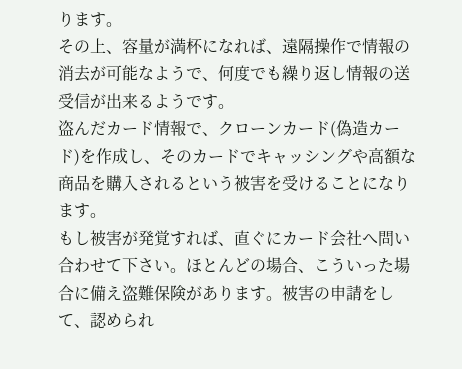ります。
その上、容量が満杯になれば、遠隔操作で情報の消去が可能なようで、何度でも繰り返し情報の送受信が出来るようです。
盗んだカード情報で、クローンカード(偽造カード)を作成し、そのカードでキャッシングや高額な商品を購入されるという被害を受けることになります。
もし被害が発覚すれば、直ぐにカード会社へ問い合わせて下さい。ほとんどの場合、こういった場合に備え盗難保険があります。被害の申請をして、認められ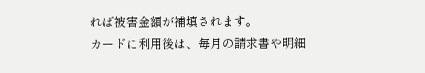れば被害金額が補填されます。
カードに利用後は、毎月の請求書や明細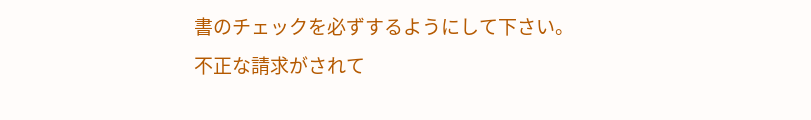書のチェックを必ずするようにして下さい。
不正な請求がされて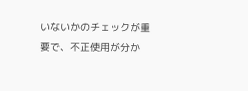いないかのチェックが重要で、不正使用が分か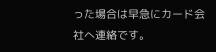った場合は早急にカード会社へ連絡です。